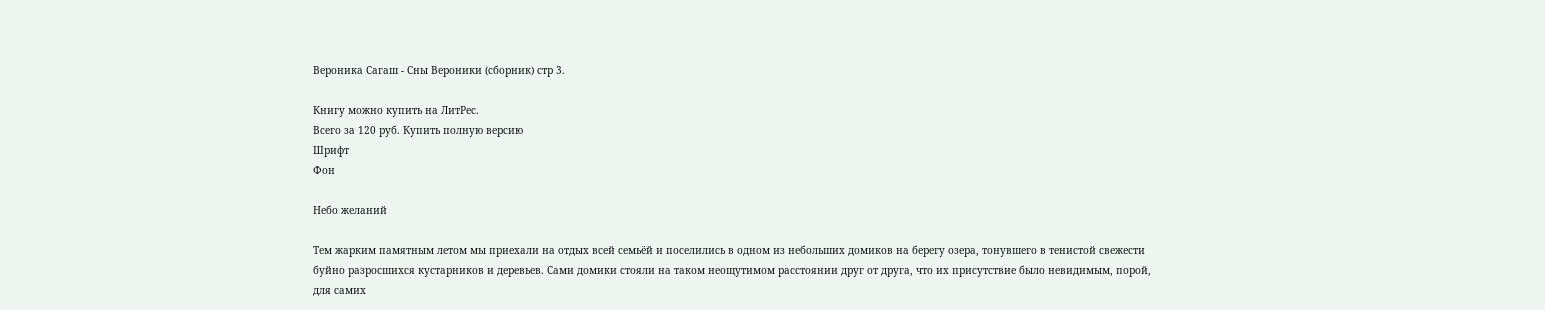Вероника Сагаш - Сны Вероники (сборник) стр 3.

Книгу можно купить на ЛитРес.
Всего за 120 руб. Купить полную версию
Шрифт
Фон

Небо желаний

Тем жарким памятным летом мы приехали на отдых всей семьёй и поселились в одном из небольших домиков на берегу озера, тонувшего в тенистой свежести буйно разросшихся кустарников и деревьев. Сами домики стояли на таком неощутимом расстоянии друг от друга, что их присутствие было невидимым, порой, для самих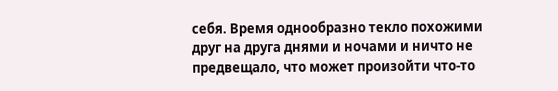себя. Время однообразно текло похожими друг на друга днями и ночами и ничто не предвещало, что может произойти что-то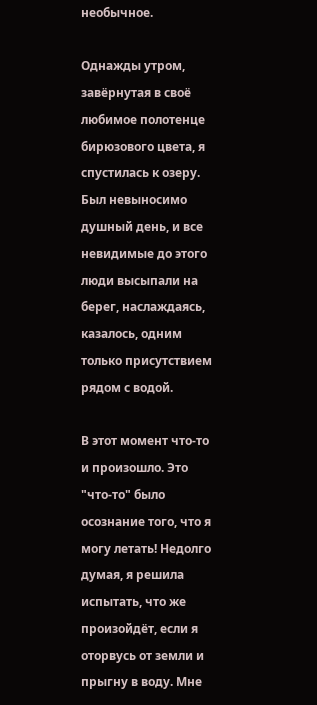необычное.

Однажды утром, завёрнутая в своё любимое полотенце бирюзового цвета, я спустилась к озеру. Был невыносимо душный день, и все невидимые до этого люди высыпали на берег, наслаждаясь, казалось, одним только присутствием рядом с водой.

В этот момент что-то и произошло. Это "что-то" было осознание того, что я могу летать! Недолго думая, я решила испытать, что же произойдёт, если я оторвусь от земли и прыгну в воду. Мне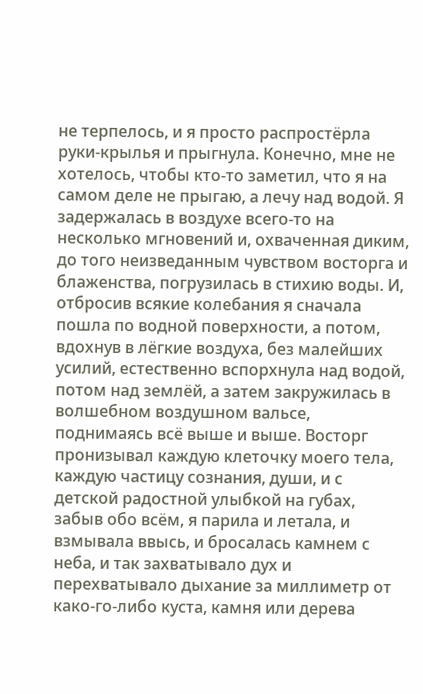не терпелось, и я просто распростёрла руки-крылья и прыгнула. Конечно, мне не хотелось, чтобы кто-то заметил, что я на самом деле не прыгаю, а лечу над водой. Я задержалась в воздухе всего-то на несколько мгновений и, охваченная диким, до того неизведанным чувством восторга и блаженства, погрузилась в стихию воды. И, отбросив всякие колебания я сначала пошла по водной поверхности, а потом, вдохнув в лёгкие воздуха, без малейших усилий, естественно вспорхнула над водой, потом над землёй, а затем закружилась в волшебном воздушном вальсе, поднимаясь всё выше и выше. Восторг пронизывал каждую клеточку моего тела, каждую частицу сознания, души, и с детской радостной улыбкой на губах, забыв обо всём, я парила и летала, и взмывала ввысь, и бросалась камнем с неба, и так захватывало дух и перехватывало дыхание за миллиметр от како-го-либо куста, камня или дерева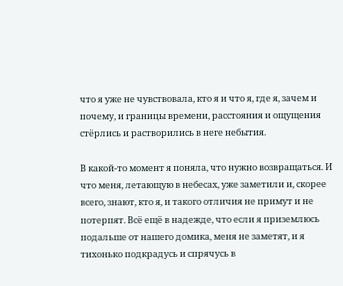что я уже не чувствовала, кто я и что я, где я, зачем и почему, и границы времени, расстояния и ощущения стёрлись и растворились в неге небытия.

В какой-то момент я поняла, что нужно возвращаться. И что меня, летающую в небесах, уже заметили и, скорее всего, знают, кто я, и такого отличия не примут и не потерпят. Всё ещё в надежде, что если я приземлюсь подальше от нашего домика, меня не заметят, и я тихонько подкрадусь и спрячусь в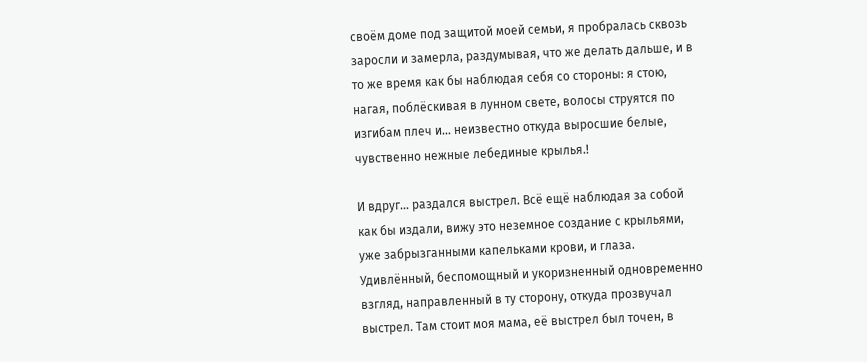своём доме под защитой моей семьи, я пробралась сквозь заросли и замерла, раздумывая, что же делать дальше, и в то же время как бы наблюдая себя со стороны: я стою, нагая, поблёскивая в лунном свете, волосы струятся по изгибам плеч и… неизвестно откуда выросшие белые, чувственно нежные лебединые крылья.!

И вдруг… раздался выстрел. Всё ещё наблюдая за собой как бы издали, вижу это неземное создание с крыльями, уже забрызганными капельками крови, и глаза. Удивлённый, беспомощный и укоризненный одновременно взгляд, направленный в ту сторону, откуда прозвучал выстрел. Там стоит моя мама, её выстрел был точен, в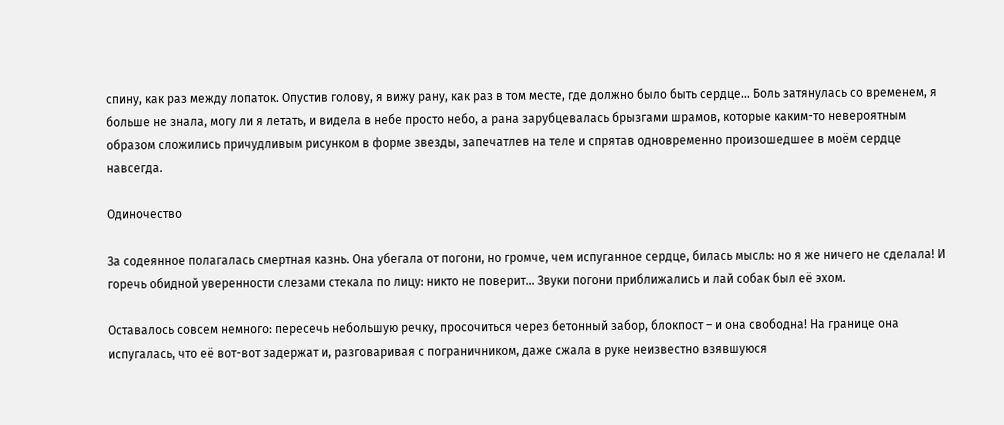спину, как раз между лопаток. Опустив голову, я вижу рану, как раз в том месте, где должно было быть сердце… Боль затянулась со временем, я больше не знала, могу ли я летать, и видела в небе просто небо, а рана зарубцевалась брызгами шрамов, которые каким-то невероятным образом сложились причудливым рисунком в форме звезды, запечатлев на теле и спрятав одновременно произошедшее в моём сердце навсегда.

Одиночество

За содеянное полагалась смертная казнь. Она убегала от погони, но громче, чем испуганное сердце, билась мысль: но я же ничего не сделала! И горечь обидной уверенности слезами стекала по лицу: никто не поверит… Звуки погони приближались и лай собак был её эхом.

Оставалось совсем немного: пересечь небольшую речку, просочиться через бетонный забор, блокпост – и она свободна! На границе она испугалась, что её вот-вот задержат и, разговаривая с пограничником, даже сжала в руке неизвестно взявшуюся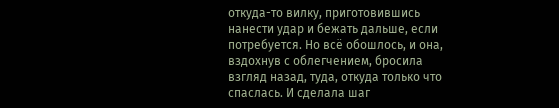откуда-то вилку, приготовившись нанести удар и бежать дальше, если потребуется. Но всё обошлось, и она, вздохнув с облегчением, бросила взгляд назад, туда, откуда только что спаслась. И сделала шаг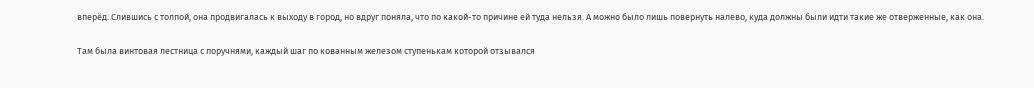вперёд. Слившись с толпой, она продвигалась к выходу в город, но вдруг поняла, что по какой-то причине ей туда нельзя. А можно было лишь повернуть налево, куда должны были идти такие же отверженные, как она.

Там была винтовая лестница с поручнями, каждый шаг по кованным железом ступенькам которой отзывался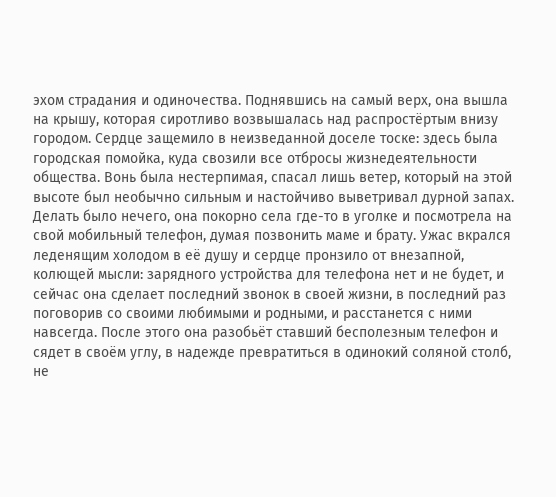эхом страдания и одиночества. Поднявшись на самый верх, она вышла на крышу, которая сиротливо возвышалась над распростёртым внизу городом. Сердце защемило в неизведанной доселе тоске: здесь была городская помойка, куда свозили все отбросы жизнедеятельности общества. Вонь была нестерпимая, спасал лишь ветер, который на этой высоте был необычно сильным и настойчиво выветривал дурной запах. Делать было нечего, она покорно села где-то в уголке и посмотрела на свой мобильный телефон, думая позвонить маме и брату. Ужас вкрался леденящим холодом в её душу и сердце пронзило от внезапной, колющей мысли: зарядного устройства для телефона нет и не будет, и сейчас она сделает последний звонок в своей жизни, в последний раз поговорив со своими любимыми и родными, и расстанется с ними навсегда. После этого она разобьёт ставший бесполезным телефон и сядет в своём углу, в надежде превратиться в одинокий соляной столб, не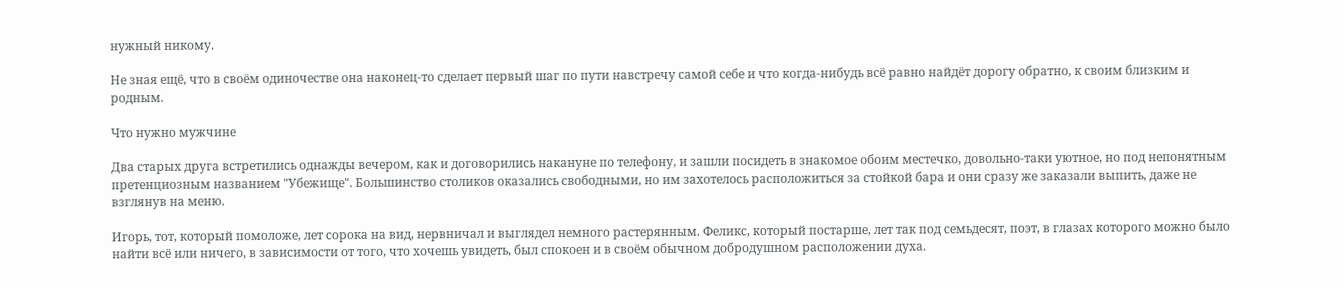нужный никому.

Не зная ещё, что в своём одиночестве она наконец-то сделает первый шаг по пути навстречу самой себе и что когда-нибудь всё равно найдёт дорогу обратно, к своим близким и родным.

Что нужно мужчине

Два старых друга встретились однажды вечером, как и договорились накануне по телефону, и зашли посидеть в знакомое обоим местечко, довольно-таки уютное, но под непонятным претенциозным названием "Убежище". Большинство столиков оказались свободными, но им захотелось расположиться за стойкой бара и они сразу же заказали выпить, даже не взглянув на меню.

Игорь, тот, который помоложе, лет сорока на вид, нервничал и выглядел немного растерянным. Феликс, который постарше, лет так под семьдесят, поэт, в глазах которого можно было найти всё или ничего, в зависимости от того, что хочешь увидеть, был спокоен и в своём обычном добродушном расположении духа.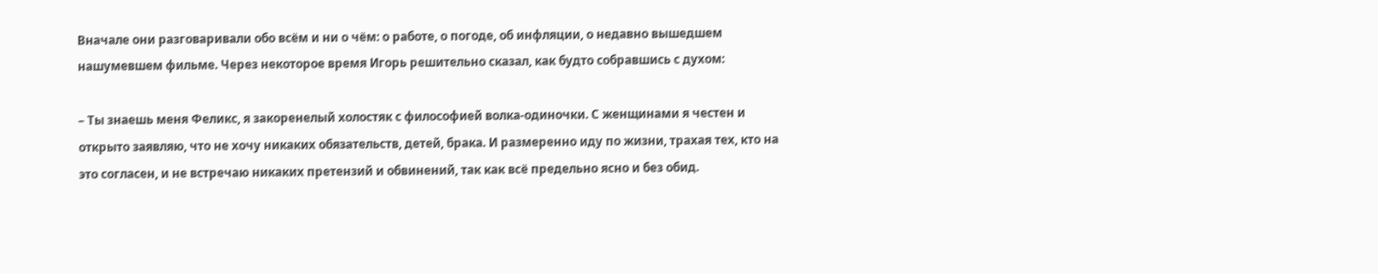Вначале они разговаривали обо всём и ни о чём: о работе, о погоде, об инфляции, о недавно вышедшем нашумевшем фильме. Через некоторое время Игорь решительно сказал, как будто собравшись с духом:

– Ты знаешь меня Феликс, я закоренелый холостяк с философией волка-одиночки. С женщинами я честен и открыто заявляю, что не хочу никаких обязательств, детей, брака. И размеренно иду по жизни, трахая тех, кто на это согласен, и не встречаю никаких претензий и обвинений, так как всё предельно ясно и без обид.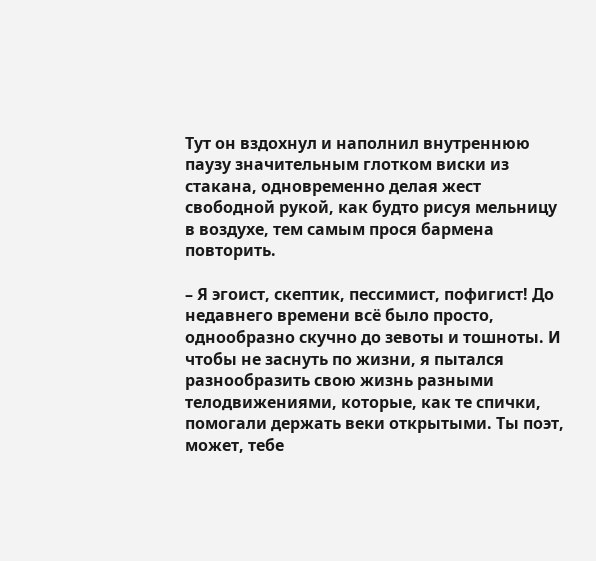Тут он вздохнул и наполнил внутреннюю паузу значительным глотком виски из стакана, одновременно делая жест свободной рукой, как будто рисуя мельницу в воздухе, тем самым прося бармена повторить.

– Я эгоист, скептик, пессимист, пофигист! До недавнего времени всё было просто, однообразно скучно до зевоты и тошноты. И чтобы не заснуть по жизни, я пытался разнообразить свою жизнь разными телодвижениями, которые, как те спички, помогали держать веки открытыми. Ты поэт, может, тебе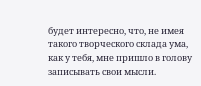будет интересно, что, не имея такого творческого склада ума, как у тебя, мне пришло в голову записывать свои мысли.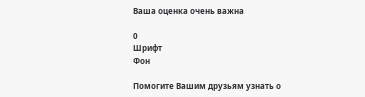Ваша оценка очень важна

0
Шрифт
Фон

Помогите Вашим друзьям узнать о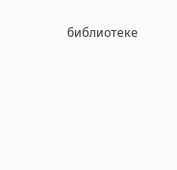библиотеке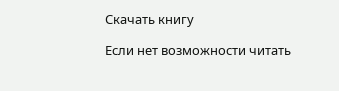Скачать книгу

Если нет возможности читать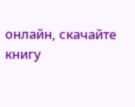онлайн, скачайте книгу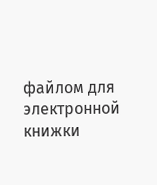файлом для электронной книжки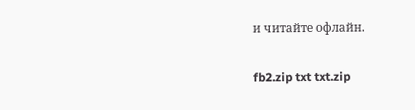и читайте офлайн.

fb2.zip txt txt.zip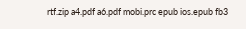rtf.zip a4.pdf a6.pdf mobi.prc epub ios.epub fb3